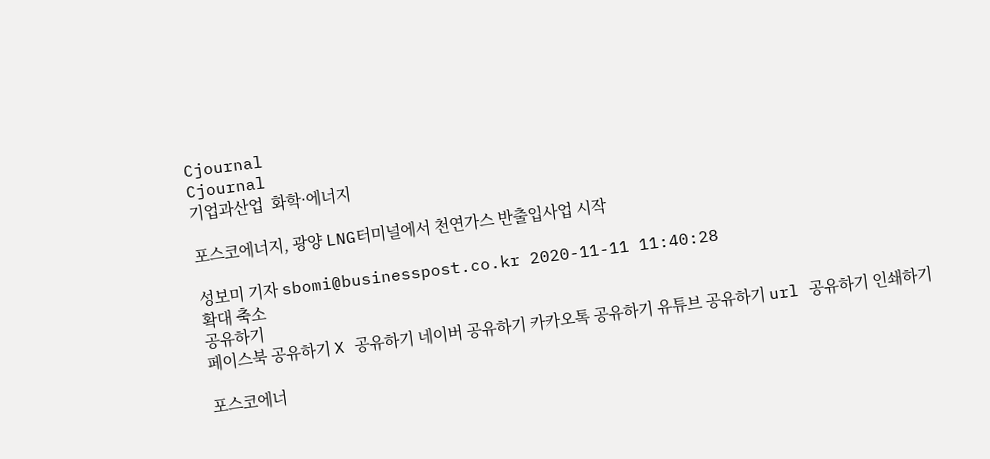Cjournal
Cjournal
기업과산업  화학·에너지

포스코에너지, 광양 LNG터미널에서 천연가스 반출입사업 시작

성보미 기자 sbomi@businesspost.co.kr 2020-11-11 11:40:28
확대 축소
공유하기
페이스북 공유하기 X 공유하기 네이버 공유하기 카카오톡 공유하기 유튜브 공유하기 url 공유하기 인쇄하기

포스코에너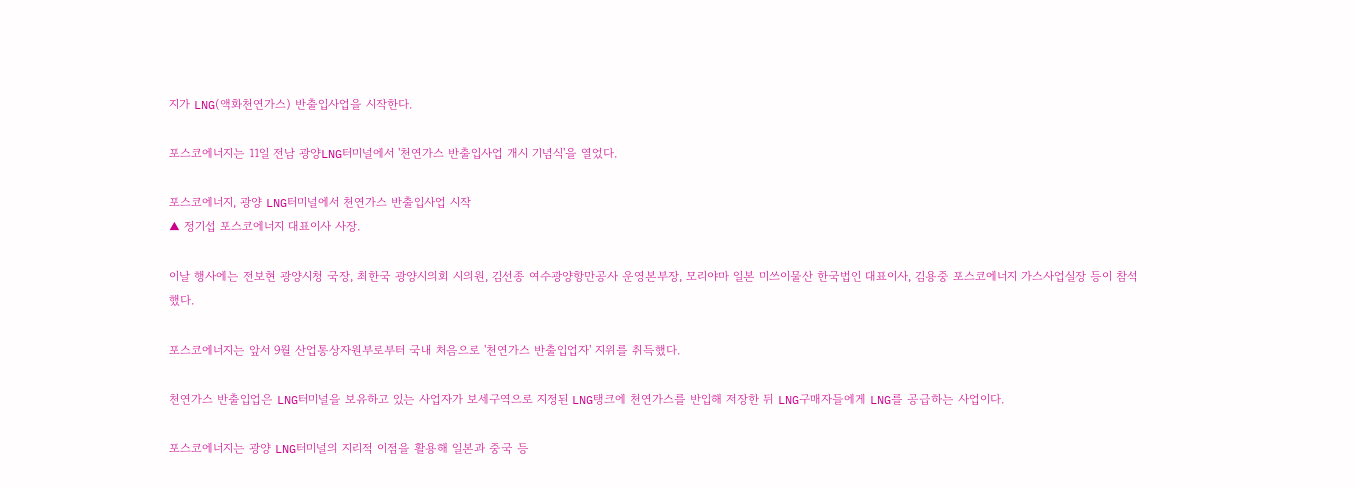지가 LNG(액화천연가스) 반출입사업을 시작한다.

포스코에너지는 11일 전남 광양LNG터미널에서 '천연가스 반출입사업 개시 기념식'을 열었다.

포스코에너지, 광양 LNG터미널에서 천연가스 반출입사업 시작
▲ 정기섭 포스코에너지 대표이사 사장.

이날 행사에는 전보현 광양시청 국장, 최한국 광양시의회 시의원, 김선종 여수광양항만공사 운영본부장, 모리야마 일본 미쓰이물산 한국법인 대표이사, 김용중 포스코에너지 가스사업실장 등이 참석했다.

포스코에너지는 앞서 9월 산업통상자원부로부터 국내 처음으로 '천연가스 반출입업자' 지위를 취득했다.

천연가스 반출입업은 LNG터미널을 보유하고 있는 사업자가 보세구역으로 지정된 LNG탱크에 천연가스를 반입해 저장한 뒤 LNG구매자들에게 LNG를 공급하는 사업이다.

포스코에너지는 광양 LNG터미널의 지리적 이점을 활용해 일본과 중국 등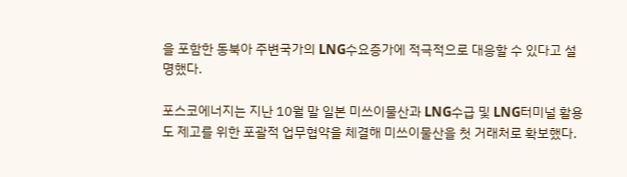을 포함한 동북아 주변국가의 LNG수요증가에 적극적으로 대응할 수 있다고 설명했다.

포스코에너지는 지난 10월 말 일본 미쓰이물산과 LNG수급 및 LNG터미널 활용도 제고를 위한 포괄적 업무협약을 체결해 미쓰이물산을 첫 거래처로 확보했다.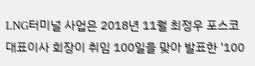LNG터미널 사업은 2018년 11월 최정우 포스코 대표이사 회장이 취임 100일을 맞아 발표한 '100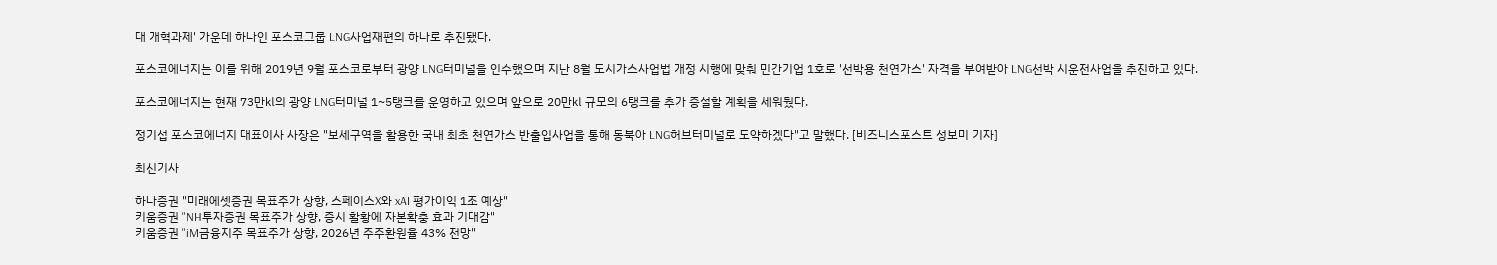대 개혁과제' 가운데 하나인 포스코그룹 LNG사업재편의 하나로 추진됐다.

포스코에너지는 이를 위해 2019년 9월 포스코로부터 광양 LNG터미널을 인수했으며 지난 8월 도시가스사업법 개정 시행에 맞춰 민간기업 1호로 '선박용 천연가스' 자격을 부여받아 LNG선박 시운전사업을 추진하고 있다.

포스코에너지는 현재 73만㎘의 광양 LNG터미널 1~5탱크를 운영하고 있으며 앞으로 20만㎘ 규모의 6탱크를 추가 증설할 계획을 세워뒀다.

정기섭 포스코에너지 대표이사 사장은 "보세구역을 활용한 국내 최초 천연가스 반출입사업을 통해 동북아 LNG허브터미널로 도약하겠다"고 말했다. [비즈니스포스트 성보미 기자]

최신기사

하나증권 "미래에셋증권 목표주가 상향, 스페이스X와 xAI 평가이익 1조 예상"
키움증권 "NH투자증권 목표주가 상향, 증시 활황에 자본확충 효과 기대감"
키움증권 "iM금융지주 목표주가 상향, 2026년 주주환원율 43% 전망"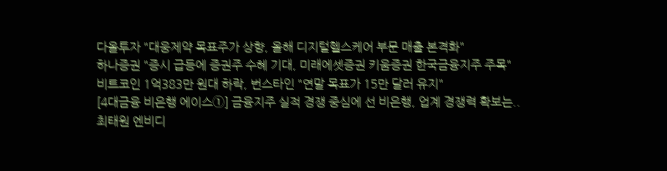다올투자 "대웅제약 목표주가 상향, 올해 디지털헬스케어 부문 매출 본격화"
하나증권 "증시 급등에 증권주 수혜 기대, 미래에셋증권 키움증권 한국금융지주 주목"
비트코인 1억383만 원대 하락, 번스타인 "연말 목표가 15만 달러 유지"
[4대금융 비은행 에이스①] 금융지주 실적 경쟁 중심에 선 비은행, 업계 경쟁력 확보는..
최태원 엔비디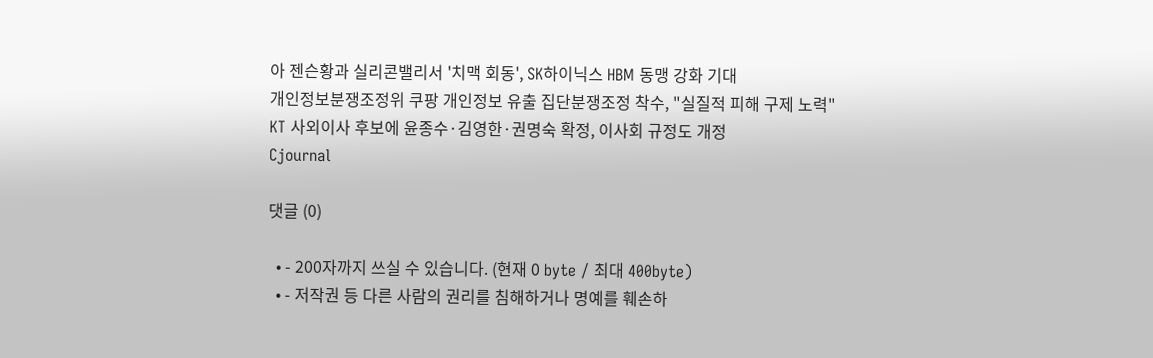아 젠슨황과 실리콘밸리서 '치맥 회동', SK하이닉스 HBM 동맹 강화 기대
개인정보분쟁조정위 쿠팡 개인정보 유출 집단분쟁조정 착수, "실질적 피해 구제 노력"
KT 사외이사 후보에 윤종수·김영한·권명숙 확정, 이사회 규정도 개정
Cjournal

댓글 (0)

  • - 200자까지 쓰실 수 있습니다. (현재 0 byte / 최대 400byte)
  • - 저작권 등 다른 사람의 권리를 침해하거나 명예를 훼손하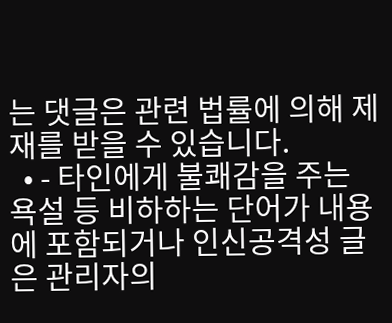는 댓글은 관련 법률에 의해 제재를 받을 수 있습니다.
  • - 타인에게 불쾌감을 주는 욕설 등 비하하는 단어가 내용에 포함되거나 인신공격성 글은 관리자의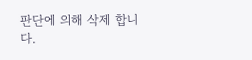판단에 의해 삭제 합니다.